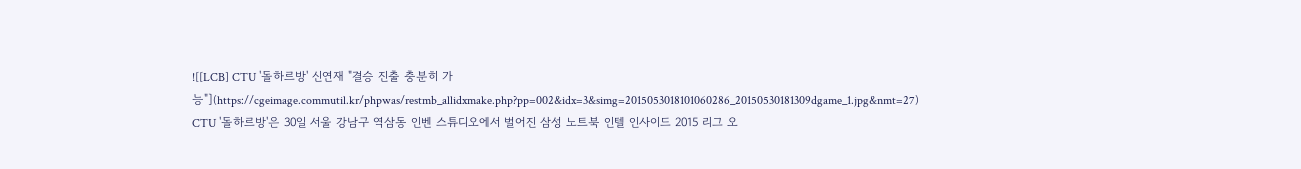![[LCB] CTU '돌하르방' 신연재 "결승 진출 충분히 가능"](https://cgeimage.commutil.kr/phpwas/restmb_allidxmake.php?pp=002&idx=3&simg=2015053018101060286_20150530181309dgame_1.jpg&nmt=27)
CTU '돌하르방'은 30일 서울 강남구 역삼동 인벤 스튜디오에서 벌어진 삼성 노트북 인텔 인사이드 2015 리그 오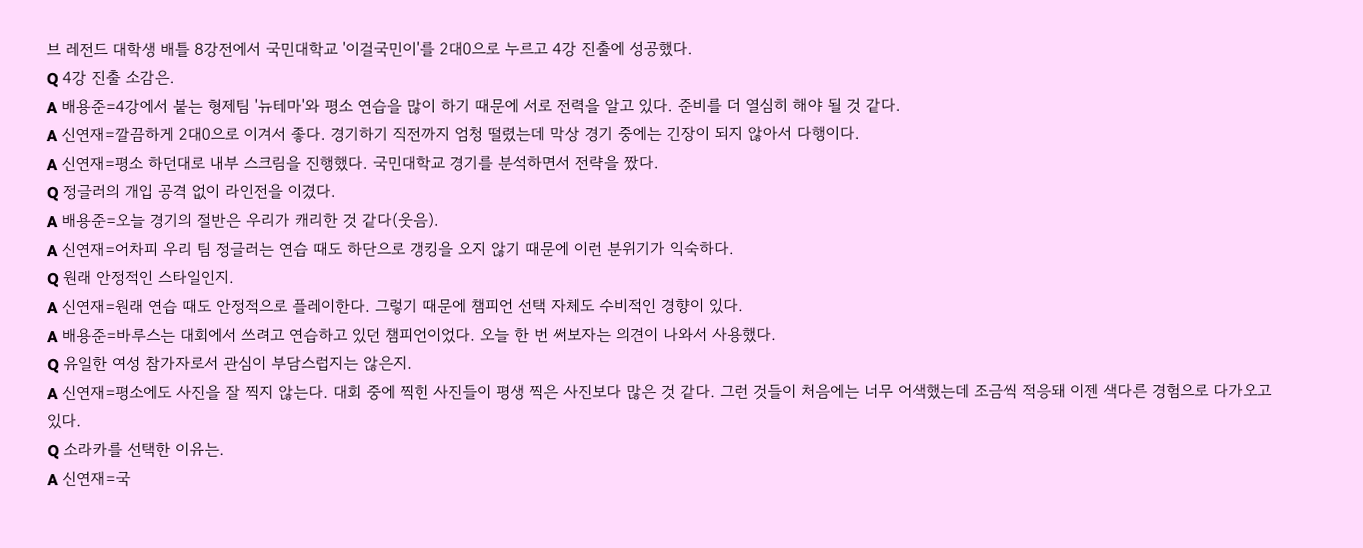브 레전드 대학생 배틀 8강전에서 국민대학교 '이걸국민이'를 2대0으로 누르고 4강 진출에 성공했다.
Q 4강 진출 소감은.
A 배용준=4강에서 붙는 형제팀 '뉴테마'와 평소 연습을 많이 하기 때문에 서로 전력을 알고 있다. 준비를 더 열심히 해야 될 것 같다.
A 신연재=깔끔하게 2대0으로 이겨서 좋다. 경기하기 직전까지 엄청 떨렸는데 막상 경기 중에는 긴장이 되지 않아서 다행이다.
A 신연재=평소 하던대로 내부 스크림을 진행했다. 국민대학교 경기를 분석하면서 전략을 짰다.
Q 정글러의 개입 공격 없이 라인전을 이겼다.
A 배용준=오늘 경기의 절반은 우리가 캐리한 것 같다(웃음).
A 신연재=어차피 우리 팀 정글러는 연습 때도 하단으로 갱킹을 오지 않기 때문에 이런 분위기가 익숙하다.
Q 원래 안정적인 스타일인지.
A 신연재=원래 연습 때도 안정적으로 플레이한다. 그렇기 때문에 챔피언 선택 자체도 수비적인 경향이 있다.
A 배용준=바루스는 대회에서 쓰려고 연습하고 있던 챔피언이었다. 오늘 한 번 써보자는 의견이 나와서 사용했다.
Q 유일한 여성 참가자로서 관심이 부담스럽지는 않은지.
A 신연재=평소에도 사진을 잘 찍지 않는다. 대회 중에 찍힌 사진들이 평생 찍은 사진보다 많은 것 같다. 그런 것들이 처음에는 너무 어색했는데 조금씩 적응돼 이젠 색다른 경험으로 다가오고 있다.
Q 소라카를 선택한 이유는.
A 신연재=국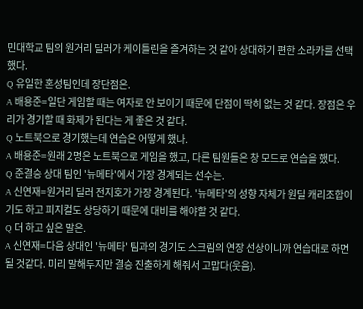민대학교 팀의 원거리 딜러가 케이틀린을 즐겨하는 것 같아 상대하기 편한 소라카를 선택했다.
Q 유일한 혼성팀인데 장단점은.
A 배용준=일단 게임할 때는 여자로 안 보이기 때문에 단점이 딱히 없는 것 같다. 장점은 우리가 경기할 때 화제가 된다는 게 좋은 것 같다.
Q 노트북으로 경기했는데 연습은 어떻게 했나.
A 배용준=원래 2명은 노트북으로 게임을 했고, 다른 팀원들은 창 모드로 연습을 했다.
Q 준결승 상대 팀인 '뉴메타'에서 가장 경계되는 선수는.
A 신연재=원거리 딜러 전지호가 가장 경계된다. '뉴메타'의 성향 자체가 원딜 캐리조합이기도 하고 피지컬도 상당하기 때문에 대비를 해야할 것 같다.
Q 더 하고 싶은 말은.
A 신연재=다음 상대인 '뉴메타' 팀과의 경기도 스크림의 연장 선상이니까 연습대로 하면 될 것같다. 미리 말해두지만 결승 진출하게 해줘서 고맙다(웃음).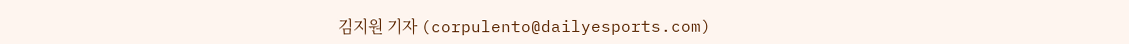김지원 기자 (corpulento@dailyesports.com)